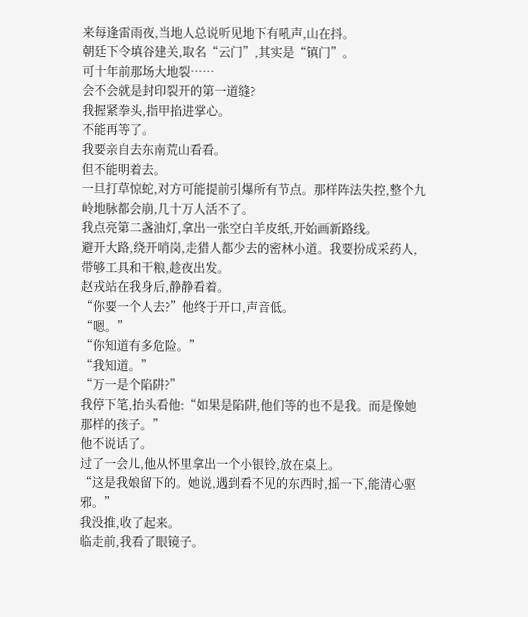来每逢雷雨夜,当地人总说听见地下有吼声,山在抖。
朝廷下令填谷建关,取名“云门”,其实是“镇门”。
可十年前那场大地裂……
会不会就是封印裂开的第一道缝?
我握紧拳头,指甲掐进掌心。
不能再等了。
我要亲自去东南荒山看看。
但不能明着去。
一旦打草惊蛇,对方可能提前引爆所有节点。那样阵法失控,整个九岭地脉都会崩,几十万人活不了。
我点亮第二盏油灯,拿出一张空白羊皮纸,开始画新路线。
避开大路,绕开哨岗,走猎人都少去的密林小道。我要扮成采药人,带够工具和干粮,趁夜出发。
赵戎站在我身后,静静看着。
“你要一个人去?”他终于开口,声音低。
“嗯。”
“你知道有多危险。”
“我知道。”
“万一是个陷阱?”
我停下笔,抬头看他:“如果是陷阱,他们等的也不是我。而是像她那样的孩子。”
他不说话了。
过了一会儿,他从怀里拿出一个小银铃,放在桌上。
“这是我娘留下的。她说,遇到看不见的东西时,摇一下,能清心驱邪。”
我没推,收了起来。
临走前,我看了眼镜子。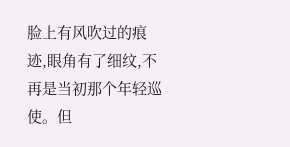脸上有风吹过的痕迹,眼角有了细纹,不再是当初那个年轻巡使。但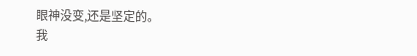眼神没变,还是坚定的。
我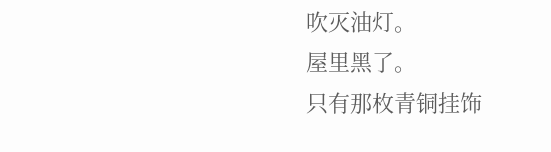吹灭油灯。
屋里黑了。
只有那枚青铜挂饰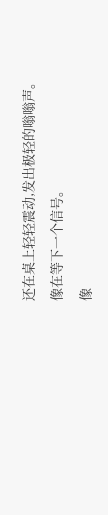还在桌上轻轻震动,发出极轻的嗡嗡声。
像在等下一个信号。
像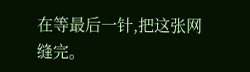在等最后一针,把这张网缝完。